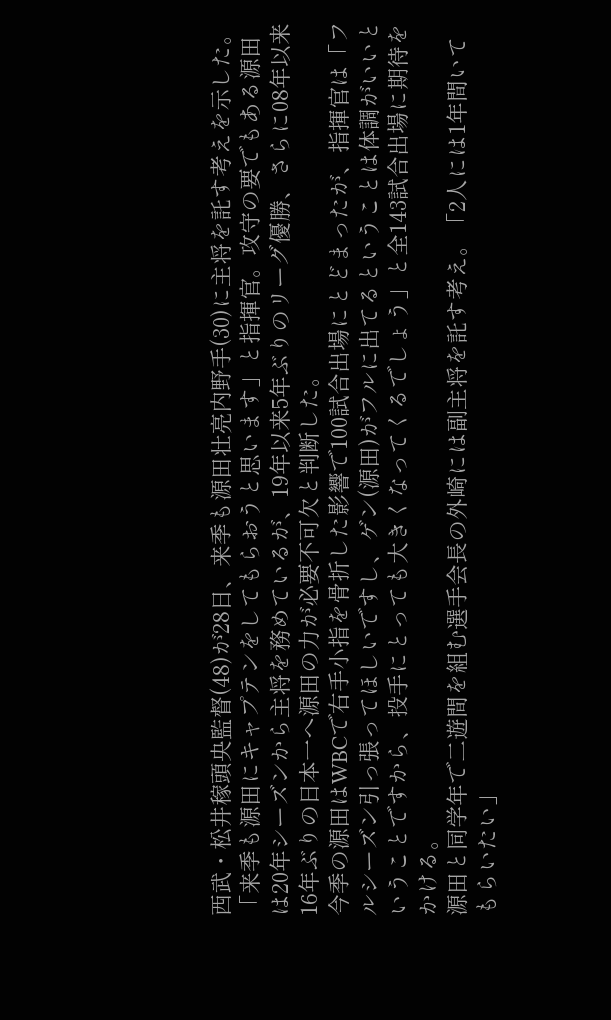西武・松井稼頭央監督(48)が28日、来季も源田壮亮内野手(30)に主将を託す考えを示した。
「来季も源田にキャプテンをしてもらおうと思います」と指揮官。攻守の要でもある源田は20年シーズンから主将を務めているが、19年以来5年ぶりのリーグ優勝、さらに08年以来16年ぶりの日本一へ源田の力が必要不可欠と判断した。
今季の源田はWBCで右手小指を骨折した影響で100試合出場にとどまったが、指揮官は「フルシーズン引っ張ってほしいですし、ゲン(源田)がフルに出てるということは体調がいいということですから、投手にとっても大きくなってくるでしょう」と全143試合出場に期待をかける。
源田と同学年で二遊間を組む選手会長の外崎には副主将を託す考え。「2人には1年間いてもらいたい」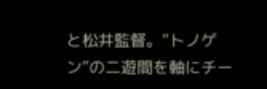と松井監督。“トノゲン”の二遊間を軸にチー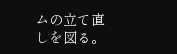ムの立て直しを図る。